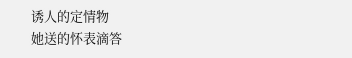诱人的定情物
她送的怀表滴答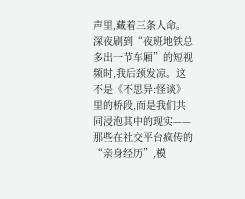声里,藏着三条人命。
深夜刷到“夜班地铁总多出一节车厢”的短视频时,我后颈发凉。这不是《不思异:怪谈》里的桥段,而是我们共同浸泡其中的现实——那些在社交平台疯传的“亲身经历”,模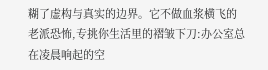糊了虚构与真实的边界。它不做血浆横飞的老派恐怖,专挑你生活里的褶皱下刀:办公室总在凌晨响起的空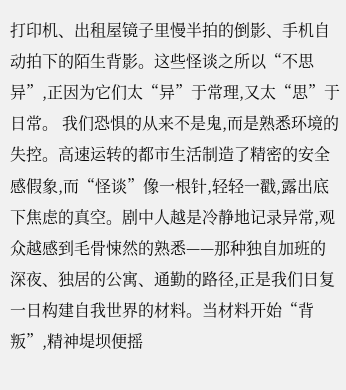打印机、出租屋镜子里慢半拍的倒影、手机自动拍下的陌生背影。这些怪谈之所以“不思异”,正因为它们太“异”于常理,又太“思”于日常。 我们恐惧的从来不是鬼,而是熟悉环境的失控。高速运转的都市生活制造了精密的安全感假象,而“怪谈”像一根针,轻轻一戳,露出底下焦虑的真空。剧中人越是冷静地记录异常,观众越感到毛骨悚然的熟悉——那种独自加班的深夜、独居的公寓、通勤的路径,正是我们日复一日构建自我世界的材料。当材料开始“背叛”,精神堤坝便摇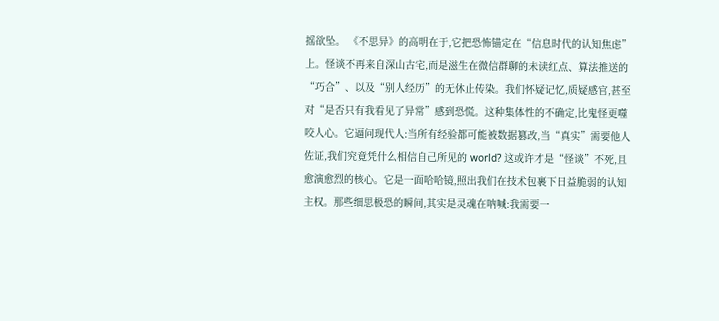摇欲坠。 《不思异》的高明在于,它把恐怖锚定在“信息时代的认知焦虑”上。怪谈不再来自深山古宅,而是滋生在微信群聊的未读红点、算法推送的“巧合”、以及“别人经历”的无休止传染。我们怀疑记忆,质疑感官,甚至对“是否只有我看见了异常”感到恐慌。这种集体性的不确定,比鬼怪更噬咬人心。它逼问现代人:当所有经验都可能被数据篡改,当“真实”需要他人佐证,我们究竟凭什么相信自己所见的 world? 这或许才是“怪谈”不死,且愈演愈烈的核心。它是一面哈哈镜,照出我们在技术包裹下日益脆弱的认知主权。那些细思极恐的瞬间,其实是灵魂在呐喊:我需要一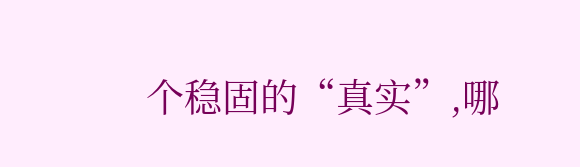个稳固的“真实”,哪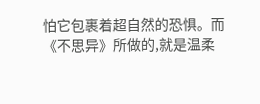怕它包裹着超自然的恐惧。而《不思异》所做的,就是温柔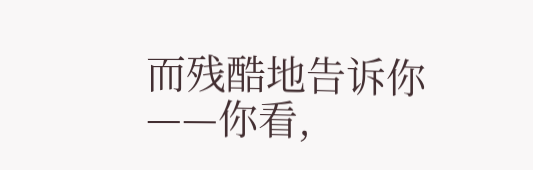而残酷地告诉你——你看,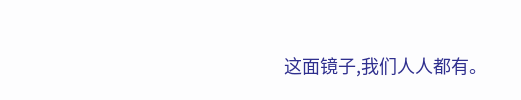这面镜子,我们人人都有。